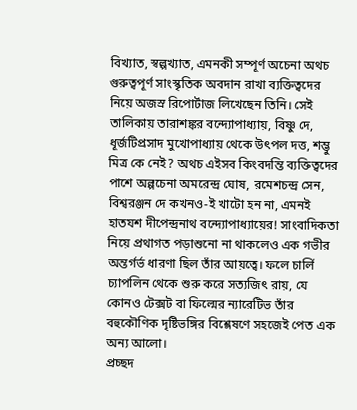বিখ্যাত, স্বল্পখ্যাত, এমনকী সম্পূর্ণ অচেনা অথচ গুরুত্বপূর্ণ সাংস্কৃতিক অবদান রাখা ব্যক্তিত্বদের নিয়ে অজস্র রিপোর্টাজ লিখেছেন তিনি। সেই তালিকায় তারাশঙ্কর বন্দ্যোপাধ্যায়, বিষ্ণু দে, ধূর্জটিপ্রসাদ মুখোপাধ্যায় থেকে উৎপল দত্ত, শম্ভু মিত্র কে নেই? অথচ এইসব কিংবদন্তি ব্যক্তিত্বদের পাশে অল্পচেনা অমরেন্দ্র ঘোষ, রমেশচন্দ্র সেন, বিশ্বরঞ্জন দে কখনও-ই খাটো হন না, এমনই হাতযশ দীপেন্দ্রনাথ বন্দ্যোপাধ্যায়ের! সাংবাদিকতা নিয়ে প্রথাগত পড়াশুনো না থাকলেও এক গভীর অন্তর্গর্ভ ধারণা ছিল তাঁর আয়ত্বে। ফলে চার্লি চ্যাপলিন থেকে শুরু করে সত্যজিৎ রায়, যে কোনও টেক্সট বা ফিল্মের ন্যারেটিভ তাঁর বহুকৌণিক দৃষ্টিভঙ্গির বিশ্লেষণে সহজেই পেত এক অন্য আলো।
প্রচ্ছদ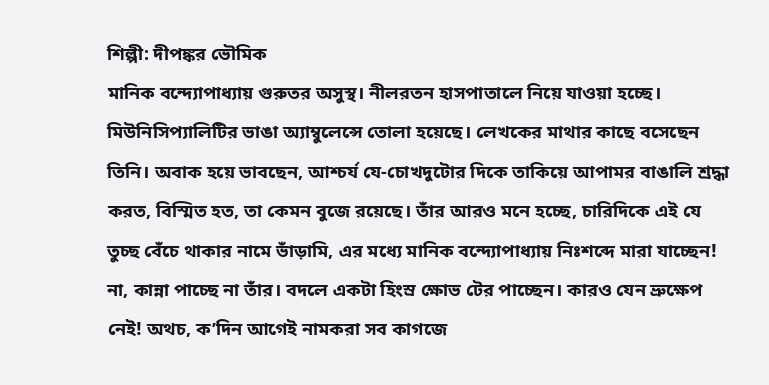শিল্পী: দীপঙ্কর ভৌমিক
মানিক বন্দ্যোপাধ্যায় গুরুতর অসুস্থ। নীলরতন হাসপাতালে নিয়ে যাওয়া হচ্ছে। মিউনিসিপ্যালিটির ভাঙা অ্যাম্বুলেন্সে তোলা হয়েছে। লেখকের মাথার কাছে বসেছেন তিনি। অবাক হয়ে ভাবছেন, আশ্চর্য যে-চোখদুটোর দিকে তাকিয়ে আপামর বাঙালি শ্রদ্ধা করত, বিস্মিত হত, তা কেমন বুজে রয়েছে। তাঁর আরও মনে হচ্ছে, চারিদিকে এই যে তুচ্ছ বেঁচে থাকার নামে ভাঁড়ামি, এর মধ্যে মানিক বন্দ্যোপাধ্যায় নিঃশব্দে মারা যাচ্ছেন! না, কান্না পাচ্ছে না তাঁর। বদলে একটা হিংস্র ক্ষোভ টের পাচ্ছেন। কারও যেন ভ্রুক্ষেপ নেই! অথচ, ক’দিন আগেই নামকরা সব কাগজে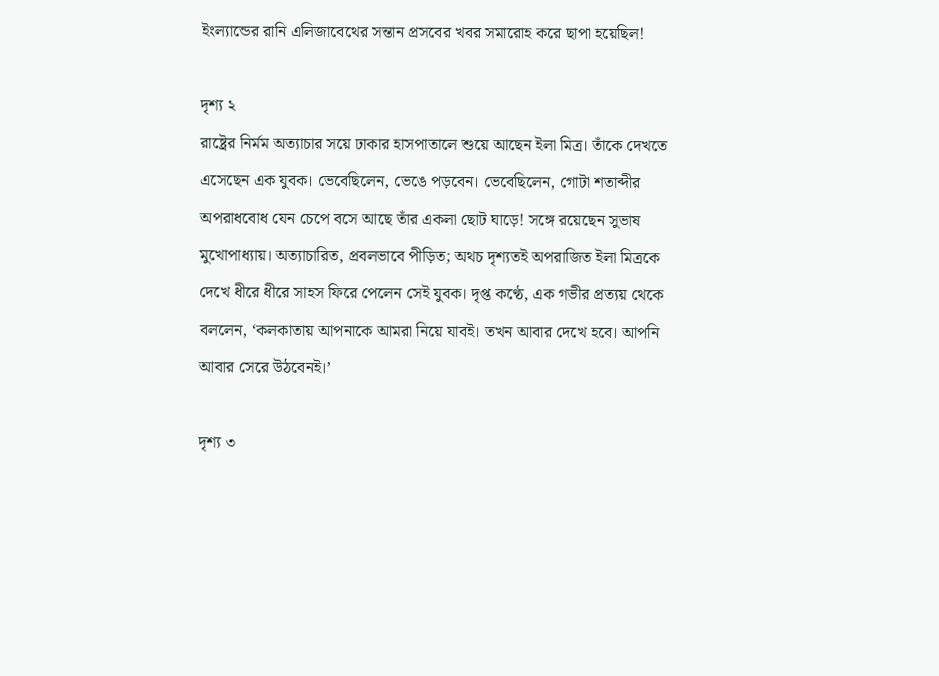ইংল্যান্ডের রানি এলিজাবেথের সন্তান প্রসবের খবর সমারোহ করে ছাপা হয়েছিল!

দৃশ্য ২
রাষ্ট্রের নির্মম অত্যাচার সয়ে ঢাকার হাসপাতালে শুয়ে আছেন ইলা মিত্র। তাঁকে দেখতে এসেছেন এক যুবক। ভেবেছিলেন, ভেঙে পড়বেন। ভেবেছিলেন, গোটা শতাব্দীর অপরাধবোধ যেন চেপে বসে আছে তাঁর একলা ছোট ঘাড়ে! সঙ্গে রয়েছেন সুভাষ মুখোপাধ্যায়। অত্যাচারিত, প্রবলভাবে পীড়িত; অথচ দৃশ্যতই অপরাজিত ইলা মিত্রকে দেখে ধীরে ধীরে সাহস ফিরে পেলেন সেই যুবক। দৃপ্ত কণ্ঠে, এক গভীর প্রত্যয় থেকে বললেন, ‘কলকাতায় আপনাকে আমরা নিয়ে যাবই। তখন আবার দেখে হবে। আপনি আবার সেরে উঠবেনই।’

দৃশ্য ৩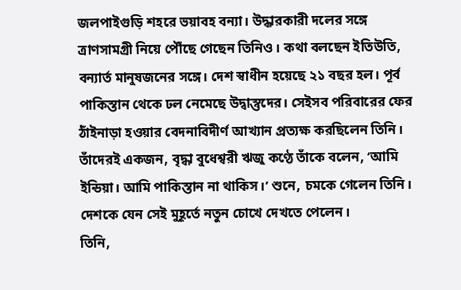জলপাইগুড়ি শহরে ভয়াবহ বন্যা। উদ্ধারকারী দলের সঙ্গে ত্রাণসামগ্রী নিয়ে পৌঁছে গেছেন তিনিও। কথা বলছেন ইতিউতি, বন্যার্ত মানুষজনের সঙ্গে। দেশ স্বাধীন হয়েছে ২১ বছর হল। পূর্ব পাকিস্তান থেকে ঢল নেমেছে উদ্বাস্তুদের। সেইসব পরিবারের ফের ঠাঁইনাড়া হওয়ার বেদনাবিদীর্ণ আখ্যান প্রত্যক্ষ করছিলেন তিনি। তাঁদেরই একজন, বৃদ্ধা বুধেশ্বরী ঋজু কণ্ঠে তাঁকে বলেন, ‘আমি ইন্ডিয়া। আমি পাকিস্তান না থাকিস।’ শুনে, চমকে গেলেন তিনি। দেশকে যেন সেই মুহূর্তে নতুন চোখে দেখতে পেলেন।
তিনি,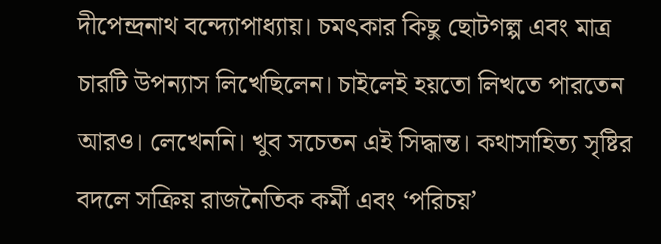দীপেন্দ্রনাথ বন্দ্যোপাধ্যায়। চমৎকার কিছু ছোটগল্প এবং মাত্র চারটি উপন্যাস লিখেছিলেন। চাইলেই হয়তো লিখতে পারতেন আরও। লেখেননি। খুব সচেতন এই সিদ্ধান্ত। কথাসাহিত্য সৃষ্টির বদলে সক্রিয় রাজনৈতিক কর্মী এবং ‘পরিচয়’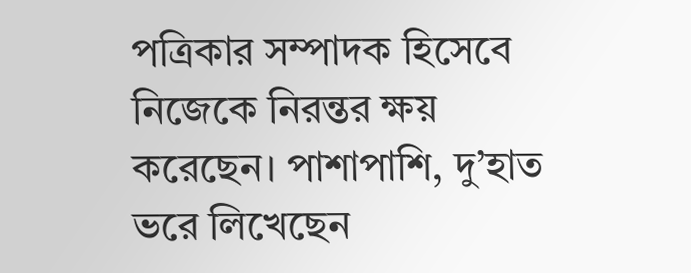পত্রিকার সম্পাদক হিসেবে নিজেকে নিরন্তর ক্ষয় করেছেন। পাশাপাশি, দু’হাত ভরে লিখেছেন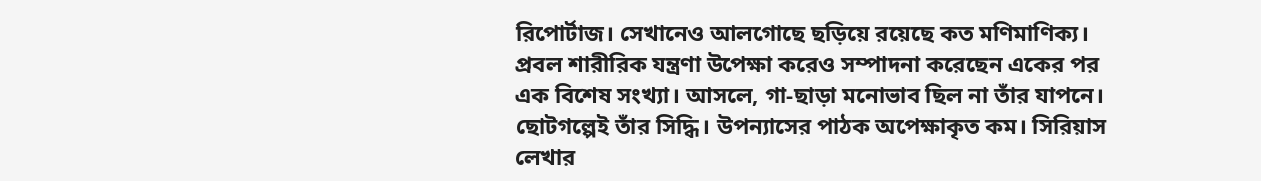রিপোর্টাজ। সেখানেও আলগোছে ছড়িয়ে রয়েছে কত মণিমাণিক্য। প্রবল শারীরিক যন্ত্রণা উপেক্ষা করেও সম্পাদনা করেছেন একের পর এক বিশেষ সংখ্যা। আসলে, গা-ছাড়া মনোভাব ছিল না তাঁর যাপনে।
ছোটগল্পেই তাঁর সিদ্ধি। উপন্যাসের পাঠক অপেক্ষাকৃত কম। সিরিয়াস লেখার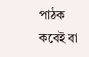পাঠক কবেই বা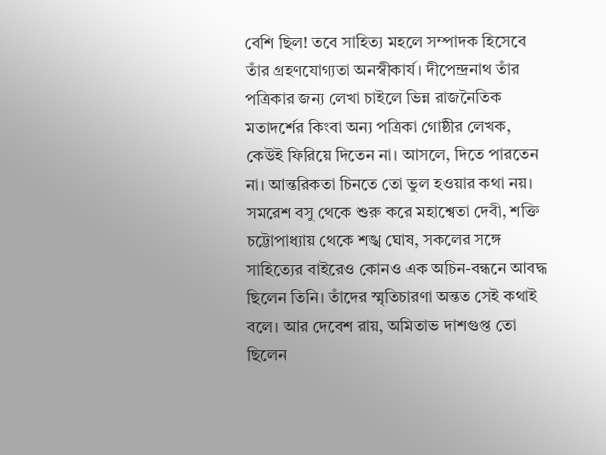বেশি ছিল! তবে সাহিত্য মহলে সম্পাদক হিসেবে তাঁর গ্রহণযোগ্যতা অনস্বীকার্য। দীপেন্দ্রনাথ তাঁর পত্রিকার জন্য লেখা চাইলে ভিন্ন রাজনৈতিক মতাদর্শের কিংবা অন্য পত্রিকা গোষ্ঠীর লেখক, কেউই ফিরিয়ে দিতেন না। আসলে, দিতে পারতেন না। আন্তরিকতা চিনতে তো ভুল হওয়ার কথা নয়। সমরেশ বসু থেকে শুরু করে মহাশ্বেতা দেবী, শক্তি চট্টোপাধ্যায় থেকে শঙ্খ ঘোষ, সকলের সঙ্গে সাহিত্যের বাইরেও কোনও এক অচিন-বন্ধনে আবদ্ধ ছিলেন তিনি। তাঁদের স্মৃতিচারণা অন্তত সেই কথাই বলে। আর দেবেশ রায়, অমিতাভ দাশগুপ্ত তো ছিলেন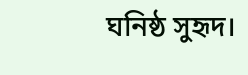ঘনিষ্ঠ সুহৃদ।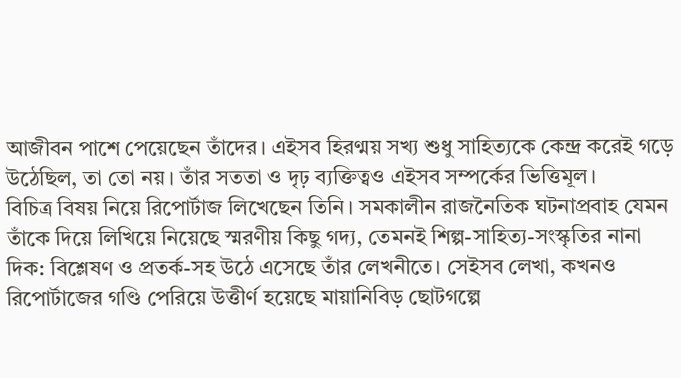আজীবন পাশে পেয়েছেন তাঁদের। এইসব হিরণ্ময় সখ্য শুধু সাহিত্যকে কেন্দ্র করেই গড়ে উঠেছিল, তা তো নয়। তাঁর সততা ও দৃঢ় ব্যক্তিত্বও এইসব সম্পর্কের ভিত্তিমূল।
বিচিত্র বিষয় নিয়ে রিপোর্টাজ লিখেছেন তিনি। সমকালীন রাজনৈতিক ঘটনাপ্রবাহ যেমন তাঁকে দিয়ে লিখিয়ে নিয়েছে স্মরণীয় কিছু গদ্য, তেমনই শিল্প-সাহিত্য-সংস্কৃতির নানা দিক: বিশ্লেষণ ও প্রতর্ক-সহ উঠে এসেছে তাঁর লেখনীতে। সেইসব লেখা, কখনও রিপোর্টাজের গণ্ডি পেরিয়ে উত্তীর্ণ হয়েছে মায়ানিবিড় ছোটগল্পে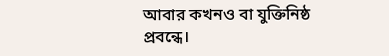আবার কখনও বা যুক্তিনিষ্ঠ প্রবন্ধে।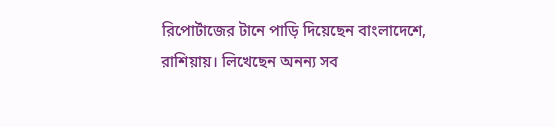রিপোর্টাজের টানে পাড়ি দিয়েছেন বাংলাদেশে, রাশিয়ায়। লিখেছেন অনন্য সব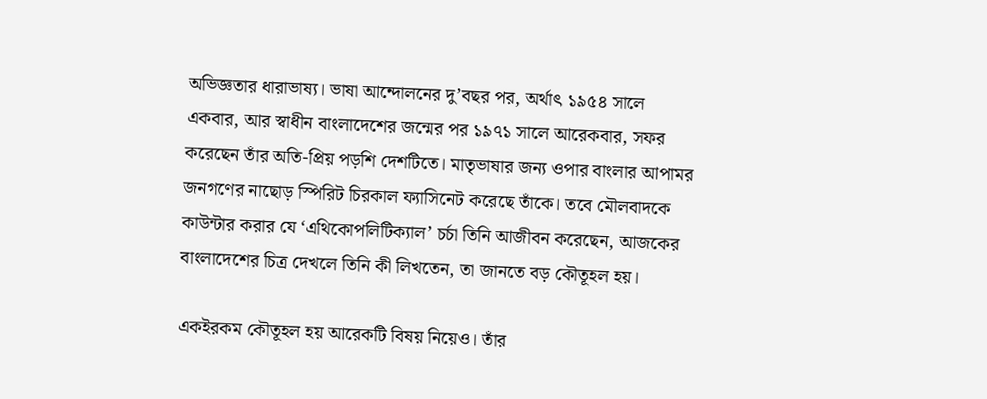অভিজ্ঞতার ধারাভাষ্য। ভাষা আন্দোলনের দু’বছর পর, অর্থাৎ ১৯৫৪ সালে একবার, আর স্বাধীন বাংলাদেশের জন্মের পর ১৯৭১ সালে আরেকবার, সফর করেছেন তাঁর অতি-প্রিয় পড়শি দেশটিতে। মাতৃভাষার জন্য ওপার বাংলার আপামর জনগণের নাছোড় স্পিরিট চিরকাল ফ্যাসিনেট করেছে তাঁকে। তবে মৌলবাদকে কাউন্টার করার যে ‘এথিকোপলিটিক্যাল’ চর্চা তিনি আজীবন করেছেন, আজকের বাংলাদেশের চিত্র দেখলে তিনি কী লিখতেন, তা জানতে বড় কৌতূহল হয়।

একইরকম কৌতূহল হয় আরেকটি বিষয় নিয়েও। তাঁর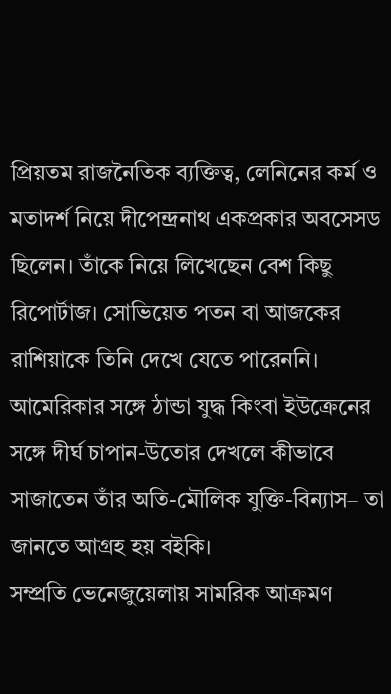প্রিয়তম রাজনৈতিক ব্যক্তিত্ব, লেনিনের কর্ম ও মতাদর্শ নিয়ে দীপেন্দ্রনাথ একপ্রকার অবসেসড ছিলেন। তাঁকে নিয়ে লিখেছেন বেশ কিছু রিপোর্টাজ। সোভিয়েত পতন বা আজকের রাশিয়াকে তিনি দেখে যেতে পারেননি। আমেরিকার সঙ্গে ঠান্ডা যুদ্ধ কিংবা ইউক্রেনের সঙ্গে দীর্ঘ চাপান-উতোর দেখলে কীভাবে সাজাতেন তাঁর অতি-মৌলিক যুক্তি-বিন্যাস– তা জানতে আগ্রহ হয় বইকি।
সম্প্রতি ভেনেজুয়েলায় সামরিক আক্রমণ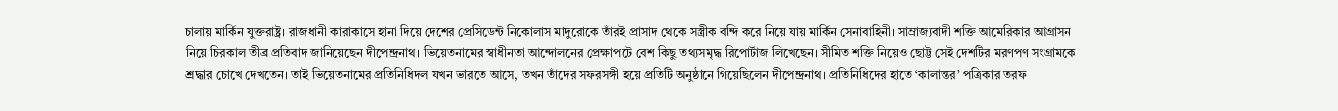চালায় মার্কিন যুক্তরাষ্ট্র। রাজধানী কারাকাসে হানা দিয়ে দেশের প্রেসিডেন্ট নিকোলাস মাদুরোকে তাঁরই প্রাসাদ থেকে সস্ত্রীক বন্দি করে নিয়ে যায় মার্কিন সেনাবাহিনী। সাম্রাজ্যবাদী শক্তি আমেরিকার আগ্রাসন নিয়ে চিরকাল তীব্র প্রতিবাদ জানিয়েছেন দীপেন্দ্রনাথ। ভিয়েতনামের স্বাধীনতা আন্দোলনের প্রেক্ষাপটে বেশ কিছু তথ্যসমৃদ্ধ রিপোর্টাজ লিখেছেন। সীমিত শক্তি নিয়েও ছোট্ট সেই দেশটির মরণপণ সংগ্রামকে শ্রদ্ধার চোখে দেখতেন। তাই ভিয়েতনামের প্রতিনিধিদল যখন ভারতে আসে, তখন তাঁদের সফরসঙ্গী হয়ে প্রতিটি অনুষ্ঠানে গিয়েছিলেন দীপেন্দ্রনাথ। প্রতিনিধিদের হাতে ‘কালান্তর’ পত্রিকার তরফ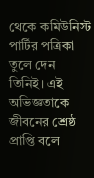থেকে কমিউনিস্ট পার্টির পত্রিকা তুলে দেন তিনিই। এই অভিজ্ঞতাকে জীবনের শ্রেষ্ঠ প্রাপ্তি বলে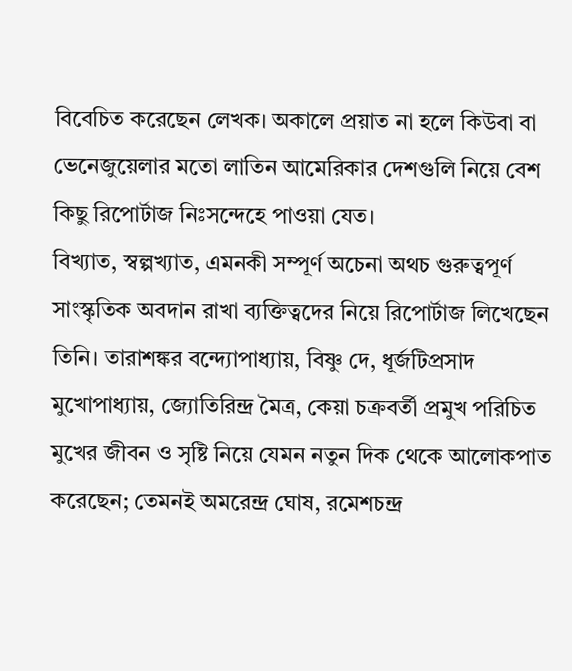বিবেচিত করেছেন লেখক। অকালে প্রয়াত না হলে কিউবা বা ভেনেজুয়েলার মতো লাতিন আমেরিকার দেশগুলি নিয়ে বেশ কিছু রিপোর্টাজ নিঃসন্দেহে পাওয়া যেত।
বিখ্যাত, স্বল্পখ্যাত, এমনকী সম্পূর্ণ অচেনা অথচ গুরুত্বপূর্ণ সাংস্কৃতিক অবদান রাখা ব্যক্তিত্বদের নিয়ে রিপোর্টাজ লিখেছেন তিনি। তারাশঙ্কর বন্দ্যোপাধ্যায়, বিষ্ণু দে, ধূর্জটিপ্রসাদ মুখোপাধ্যায়, জ্যোতিরিন্দ্র মৈত্র, কেয়া চক্রবর্তী প্রমুখ পরিচিত মুখের জীবন ও সৃষ্টি নিয়ে যেমন নতুন দিক থেকে আলোকপাত করেছেন; তেমনই অমরেন্দ্র ঘোষ, রমেশচন্দ্র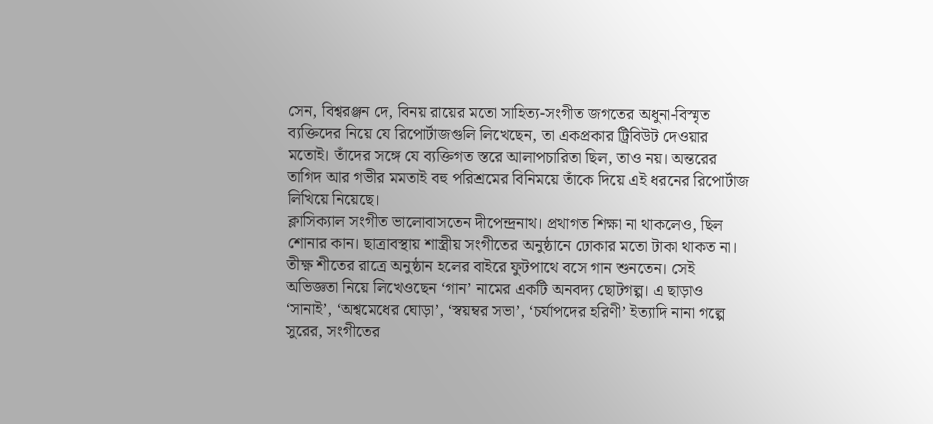সেন, বিশ্বরঞ্জন দে, বিনয় রায়ের মতো সাহিত্য-সংগীত জগতের অধুনা-বিস্মৃত ব্যক্তিদের নিয়ে যে রিপোর্টাজগুলি লিখেছেন, তা একপ্রকার ট্রিবিউট দেওয়ার মতোই। তাঁদের সঙ্গে যে ব্যক্তিগত স্তরে আলাপচারিতা ছিল, তাও নয়। অন্তরের তাগিদ আর গভীর মমতাই বহু পরিশ্রমের বিনিময়ে তাঁকে দিয়ে এই ধরনের রিপোর্টাজ লিখিয়ে নিয়েছে।
ক্লাসিক্যাল সংগীত ভালোবাসতেন দীপেন্দ্রনাথ। প্রথাগত শিক্ষা না থাকলেও, ছিল শোনার কান। ছাত্রাবস্থায় শাস্ত্রীয় সংগীতের অনুষ্ঠানে ঢোকার মতো টাকা থাকত না। তীক্ষ্ণ শীতের রাত্রে অনুষ্ঠান হলের বাইরে ফুটপাথে বসে গান শুনতেন। সেই অভিজ্ঞতা নিয়ে লিখেওছেন ‘গান’ নামের একটি অনবদ্য ছোটগল্প। এ ছাড়াও ‘সানাই’, ‘অশ্বমেধের ঘোড়া’, ‘স্বয়ম্বর সভা’, ‘চর্যাপদের হরিণী’ ইত্যাদি নানা গল্পে সুরের, সংগীতের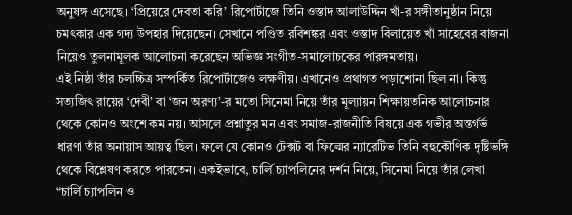অনুষঙ্গ এসেছে। ‘প্রিয়েরে দেবতা করি’ রিপোর্টাজে তিনি ওস্তাদ আলাউদ্দিন খাঁ-র সঙ্গীতানুষ্ঠান নিয়ে চমৎকার এক গদ্য উপহার দিয়েছেন। সেখানে পণ্ডিত রবিশঙ্কর এবং ওস্তাদ বিলায়েত খাঁ সাহেবের বাজনা নিয়েও তুলনামূলক আলোচনা করেছেন অভিজ্ঞ সংগীত-সমালোচকের পারঙ্গমতায়।
এই নিষ্ঠা তাঁর চলচ্চিত্র সম্পর্কিত রিপোর্টাজেও লক্ষণীয়। এখানেও প্রথাগত পড়াশোনা ছিল না। কিন্তু সত্যজিৎ রায়ের ‘দেবী’ বা ‘জন অরণ্য’-র মতো সিনেমা নিয়ে তাঁর মূল্যায়ন শিক্ষায়তনিক আলোচনার থেকে কোনও অংশে কম নয়। আসলে প্রশ্নাতুর মন এবং সমাজ-রাজনীতি বিষয়ে এক গভীর অন্তর্গর্ভ ধারণা তাঁর অনায়াস আয়ত্ব ছিল। ফলে যে কোনও টেক্সট বা ফিল্মের ন্যারেটিভ তিনি বহুকৌণিক দৃষ্টিভঙ্গি থেকে বিশ্লেষণ করতে পারতেন। একইভাবে, চার্লি চ্যাপলিনের দর্শন নিয়ে, সিনেমা নিয়ে তাঁর লেখা “চার্লি চ্যাপলিন ও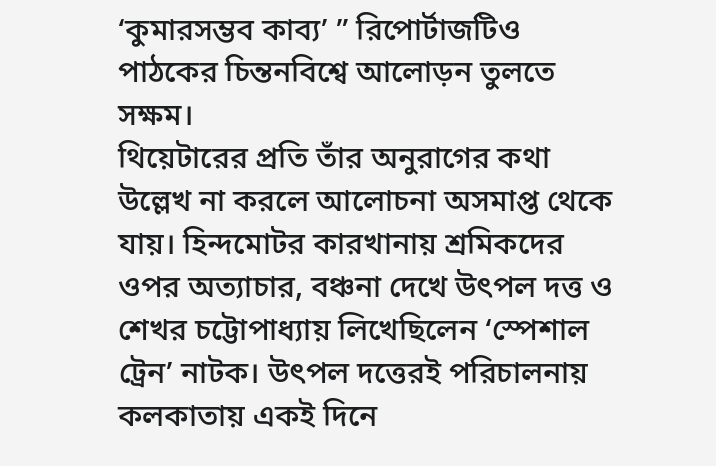‘কুমারসম্ভব কাব্য’ ” রিপোর্টাজটিও পাঠকের চিন্তনবিশ্বে আলোড়ন তুলতে সক্ষম।
থিয়েটারের প্রতি তাঁর অনুরাগের কথা উল্লেখ না করলে আলোচনা অসমাপ্ত থেকে যায়। হিন্দমোটর কারখানায় শ্রমিকদের ওপর অত্যাচার, বঞ্চনা দেখে উৎপল দত্ত ও শেখর চট্টোপাধ্যায় লিখেছিলেন ‘স্পেশাল ট্রেন’ নাটক। উৎপল দত্তেরই পরিচালনায় কলকাতায় একই দিনে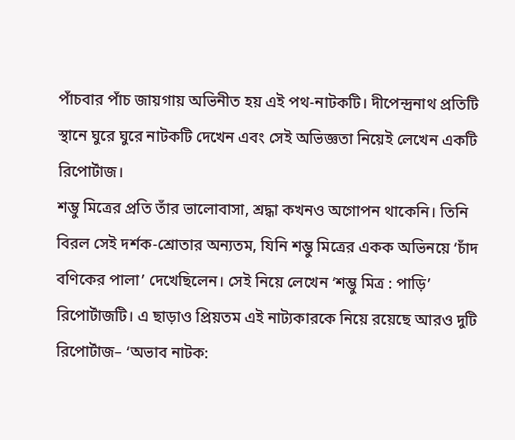পাঁচবার পাঁচ জায়গায় অভিনীত হয় এই পথ-নাটকটি। দীপেন্দ্রনাথ প্রতিটি স্থানে ঘুরে ঘুরে নাটকটি দেখেন এবং সেই অভিজ্ঞতা নিয়েই লেখেন একটি রিপোর্টাজ।
শম্ভু মিত্রের প্রতি তাঁর ভালোবাসা, শ্রদ্ধা কখনও অগোপন থাকেনি। তিনি বিরল সেই দর্শক-শ্রোতার অন্যতম, যিনি শম্ভু মিত্রের একক অভিনয়ে ‘চাঁদ বণিকের পালা’ দেখেছিলেন। সেই নিয়ে লেখেন ‘শম্ভু মিত্র : পাড়ি’ রিপোর্টাজটি। এ ছাড়াও প্রিয়তম এই নাট্যকারকে নিয়ে রয়েছে আরও দুটি রিপোর্টাজ– ‘অভাব নাটক: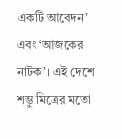একটি আবেদন’ এবং ‘আজকের নাটক’। এই দেশে শম্ভু মিত্রের মতো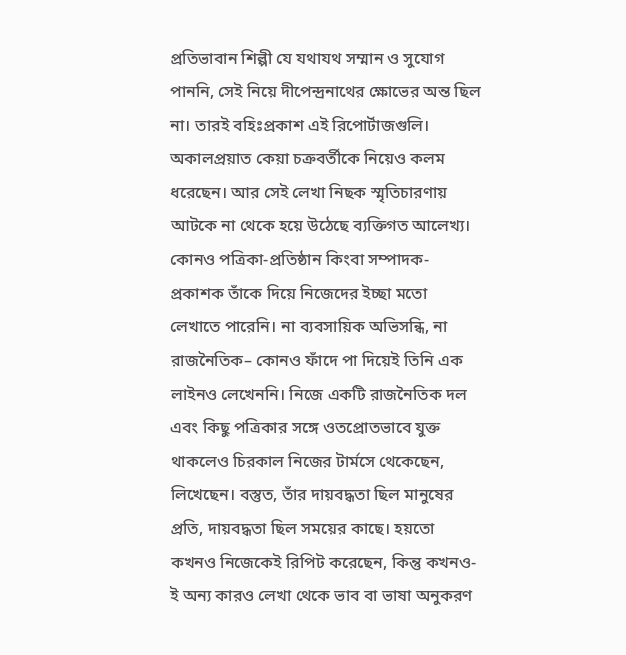প্রতিভাবান শিল্পী যে যথাযথ সম্মান ও সুযোগ পাননি, সেই নিয়ে দীপেন্দ্রনাথের ক্ষোভের অন্ত ছিল না। তারই বহিঃপ্রকাশ এই রিপোর্টাজগুলি। অকালপ্রয়াত কেয়া চক্রবর্তীকে নিয়েও কলম ধরেছেন। আর সেই লেখা নিছক স্মৃতিচারণায় আটকে না থেকে হয়ে উঠেছে ব্যক্তিগত আলেখ্য।
কোনও পত্রিকা-প্রতিষ্ঠান কিংবা সম্পাদক-প্রকাশক তাঁকে দিয়ে নিজেদের ইচ্ছা মতো লেখাতে পারেনি। না ব্যবসায়িক অভিসন্ধি, না রাজনৈতিক– কোনও ফাঁদে পা দিয়েই তিনি এক লাইনও লেখেননি। নিজে একটি রাজনৈতিক দল এবং কিছু পত্রিকার সঙ্গে ওতপ্রোতভাবে যুক্ত থাকলেও চিরকাল নিজের টার্মসে থেকেছেন, লিখেছেন। বস্তুত, তাঁর দায়বদ্ধতা ছিল মানুষের প্রতি, দায়বদ্ধতা ছিল সময়ের কাছে। হয়তো কখনও নিজেকেই রিপিট করেছেন, কিন্তু কখনও-ই অন্য কারও লেখা থেকে ভাব বা ভাষা অনুকরণ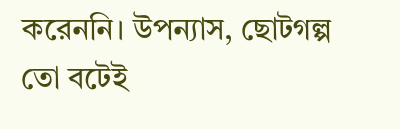করেননি। উপন্যাস, ছোটগল্প তো বটেই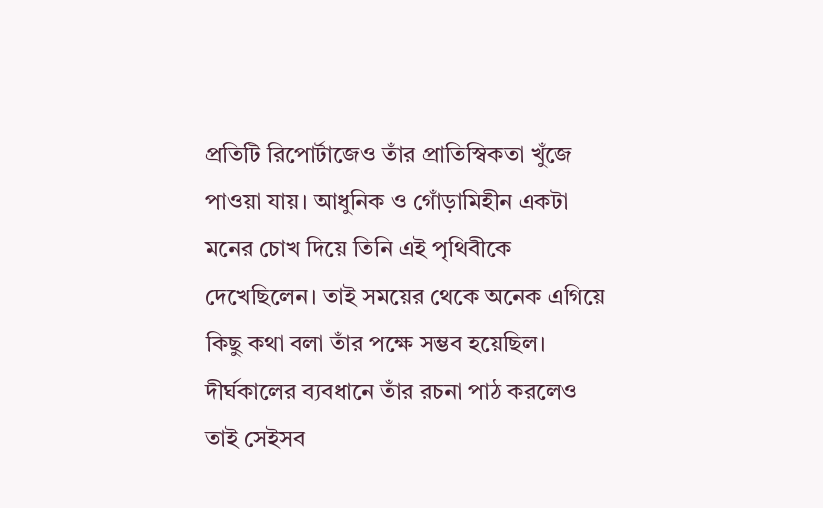প্রতিটি রিপোর্টাজেও তাঁর প্রাতিস্বিকতা খুঁজে পাওয়া যায়। আধুনিক ও গোঁড়ামিহীন একটা মনের চোখ দিয়ে তিনি এই পৃথিবীকে দেখেছিলেন। তাই সময়ের থেকে অনেক এগিয়ে কিছু কথা বলা তাঁর পক্ষে সম্ভব হয়েছিল। দীর্ঘকালের ব্যবধানে তাঁর রচনা পাঠ করলেও তাই সেইসব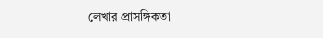লেখার প্রাসঙ্গিকতা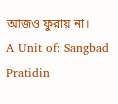আজও ফুরায় না।
A Unit of: Sangbad Pratidin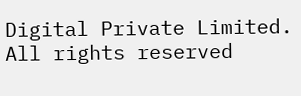Digital Private Limited. All rights reserved